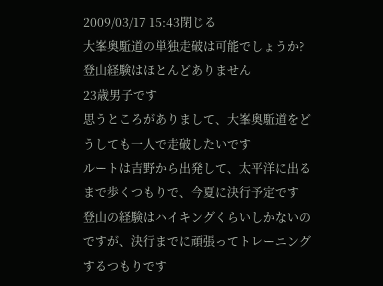2009/03/17 15:43閉じる
大峯奥駈道の単独走破は可能でしょうか?登山経験はほとんどありません
23歳男子です
思うところがありまして、大峯奥駈道をどうしても一人で走破したいです
ルートは吉野から出発して、太平洋に出るまで歩くつもりで、今夏に決行予定です
登山の経験はハイキングくらいしかないのですが、決行までに頑張ってトレーニングするつもりです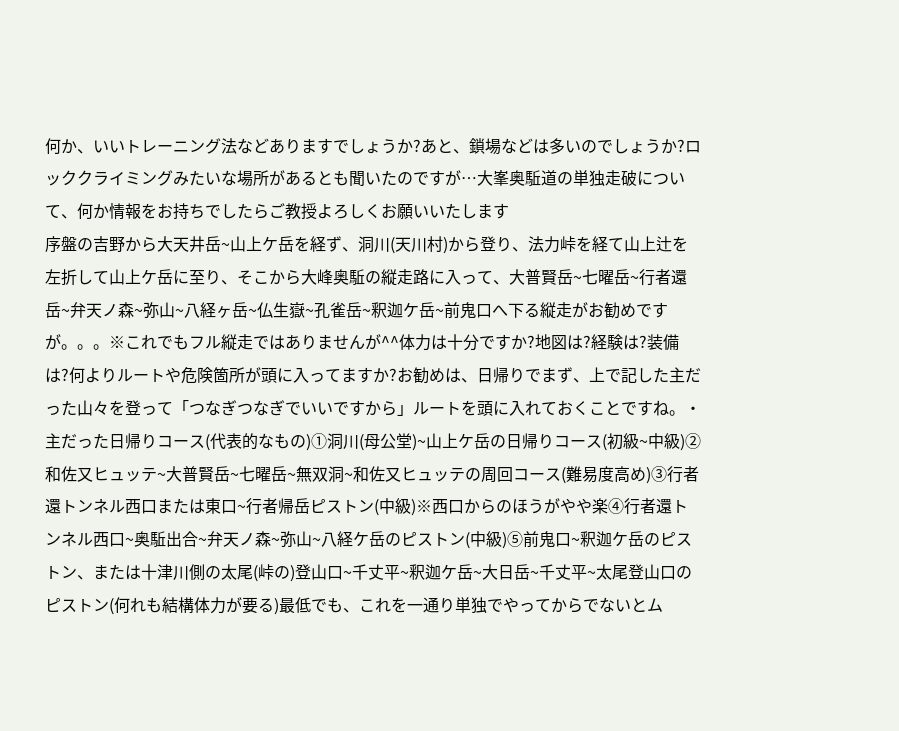何か、いいトレーニング法などありますでしょうか?あと、鎖場などは多いのでしょうか?ロッククライミングみたいな場所があるとも聞いたのですが…大峯奥駈道の単独走破について、何か情報をお持ちでしたらご教授よろしくお願いいたします
序盤の吉野から大天井岳~山上ケ岳を経ず、洞川(天川村)から登り、法力峠を経て山上辻を左折して山上ケ岳に至り、そこから大峰奥駈の縦走路に入って、大普賢岳~七曜岳~行者還岳~弁天ノ森~弥山~八経ヶ岳~仏生嶽~孔雀岳~釈迦ケ岳~前鬼口へ下る縦走がお勧めですが。。。※これでもフル縦走ではありませんが^^体力は十分ですか?地図は?経験は?装備は?何よりルートや危険箇所が頭に入ってますか?お勧めは、日帰りでまず、上で記した主だった山々を登って「つなぎつなぎでいいですから」ルートを頭に入れておくことですね。・主だった日帰りコース(代表的なもの)①洞川(母公堂)~山上ケ岳の日帰りコース(初級~中級)②和佐又ヒュッテ~大普賢岳~七曜岳~無双洞~和佐又ヒュッテの周回コース(難易度高め)③行者還トンネル西口または東口~行者帰岳ピストン(中級)※西口からのほうがやや楽④行者還トンネル西口~奥駈出合~弁天ノ森~弥山~八経ケ岳のピストン(中級)⑤前鬼口~釈迦ケ岳のピストン、または十津川側の太尾(峠の)登山口~千丈平~釈迦ケ岳~大日岳~千丈平~太尾登山口のピストン(何れも結構体力が要る)最低でも、これを一通り単独でやってからでないとム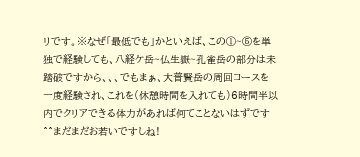リです。※なぜ「最低でも」かといえば、この①~⑤を単独で経験しても、八経ケ岳~仏生嶽~孔雀岳の部分は未踏破ですから、、、でもまぁ、大普賢岳の周回コースを一度経験され、これを(休憩時間を入れても)6時間半以内でクリアできる体力があれば何てことないはずです^^まだまだお若いですしね!